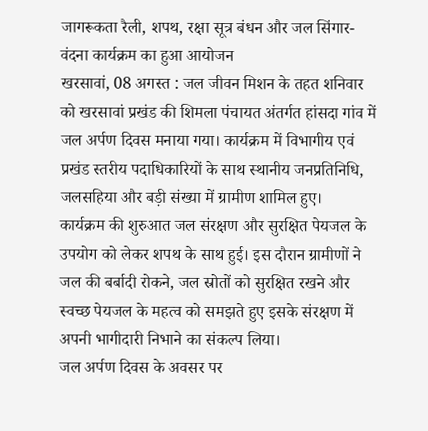जागरूकता रैली, शपथ, रक्षा सूत्र बंधन और जल सिंगार-वंदना कार्यक्रम का हुआ आयोजन
खरसावां, 08 अगस्त : जल जीवन मिशन के तहत शनिवार को खरसावां प्रखंड की शिमला पंचायत अंतर्गत हांसदा गांव में जल अर्पण दिवस मनाया गया। कार्यक्रम में विभागीय एवं प्रखंड स्तरीय पदाधिकारियों के साथ स्थानीय जनप्रतिनिधि, जलसहिया और बड़ी संख्या में ग्रामीण शामिल हुए।
कार्यक्रम की शुरुआत जल संरक्षण और सुरक्षित पेयजल के उपयोग को लेकर शपथ के साथ हुई। इस दौरान ग्रामीणों ने जल की बर्बादी रोकने, जल स्रोतों को सुरक्षित रखने और स्वच्छ पेयजल के महत्व को समझते हुए इसके संरक्षण में अपनी भागीदारी निभाने का संकल्प लिया।
जल अर्पण दिवस के अवसर पर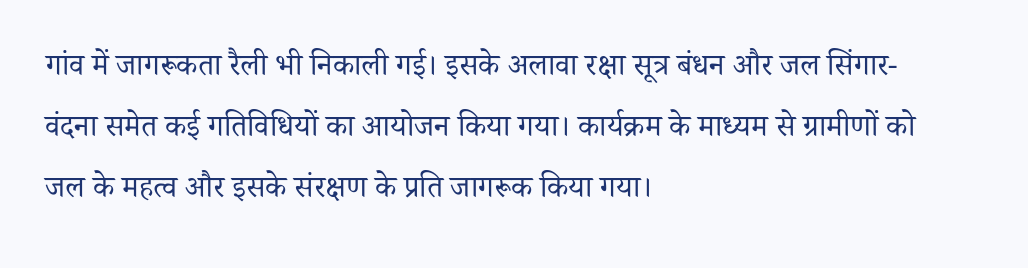गांव में जागरूकता रैली भी निकाली गई। इसके अलावा रक्षा सूत्र बंधन और जल सिंगार-वंदना समेत कई गतिविधियों का आयोजन किया गया। कार्यक्रम के माध्यम से ग्रामीणों को जल के महत्व और इसके संरक्षण के प्रति जागरूक किया गया।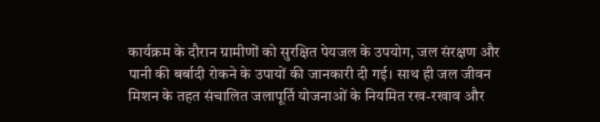कार्यक्रम के दौरान ग्रामीणों को सुरक्षित पेयजल के उपयोग, जल संरक्षण और पानी की बर्बादी रोकने के उपायों की जानकारी दी गई। साथ ही जल जीवन मिशन के तहत संचालित जलापूर्ति योजनाओं के नियमित रख-रखाव और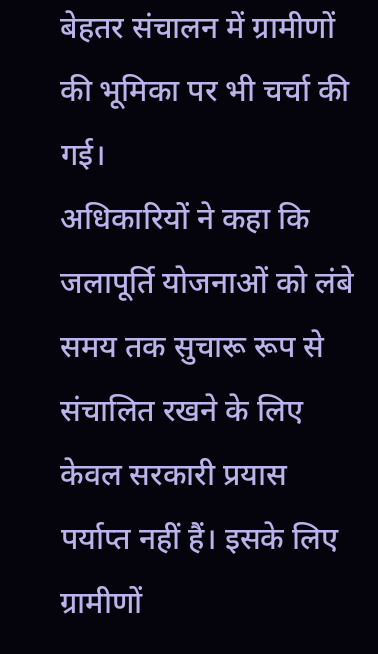बेहतर संचालन में ग्रामीणों की भूमिका पर भी चर्चा की गई।
अधिकारियों ने कहा कि जलापूर्ति योजनाओं को लंबे समय तक सुचारू रूप से संचालित रखने के लिए केवल सरकारी प्रयास पर्याप्त नहीं हैं। इसके लिए ग्रामीणों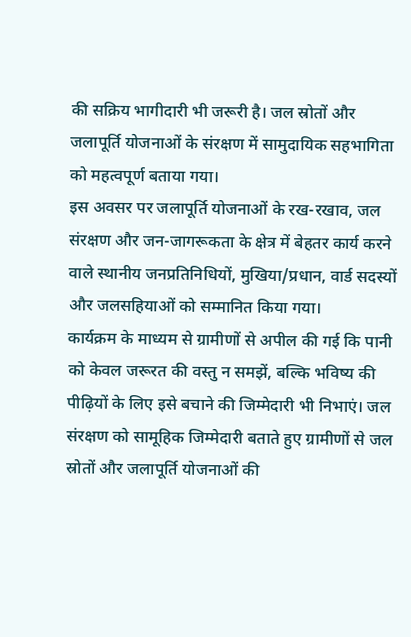की सक्रिय भागीदारी भी जरूरी है। जल स्रोतों और जलापूर्ति योजनाओं के संरक्षण में सामुदायिक सहभागिता को महत्वपूर्ण बताया गया।
इस अवसर पर जलापूर्ति योजनाओं के रख-रखाव, जल संरक्षण और जन-जागरूकता के क्षेत्र में बेहतर कार्य करने वाले स्थानीय जनप्रतिनिधियों, मुखिया/प्रधान, वार्ड सदस्यों और जलसहियाओं को सम्मानित किया गया।
कार्यक्रम के माध्यम से ग्रामीणों से अपील की गई कि पानी को केवल जरूरत की वस्तु न समझें, बल्कि भविष्य की पीढ़ियों के लिए इसे बचाने की जिम्मेदारी भी निभाएं। जल संरक्षण को सामूहिक जिम्मेदारी बताते हुए ग्रामीणों से जल स्रोतों और जलापूर्ति योजनाओं की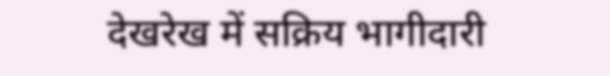देखरेख में सक्रिय भागीदारी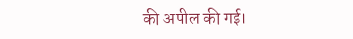की अपील की गई।